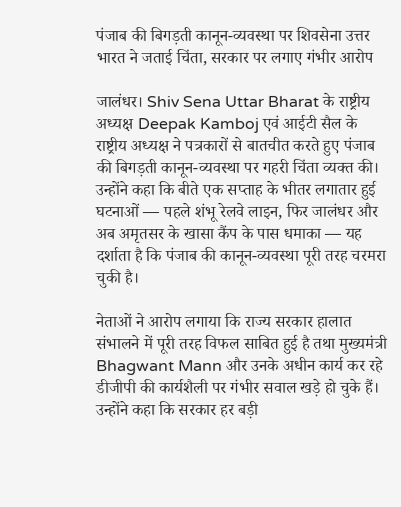पंजाब की बिगड़ती कानून-व्यवस्था पर शिवसेना उत्तर भारत ने जताई चिंता, सरकार पर लगाए गंभीर आरोप

जालंधर। Shiv Sena Uttar Bharat के राष्ट्रीय अध्यक्ष Deepak Kamboj एवं आईटी सैल के राष्ट्रीय अध्यक्ष ने पत्रकारों से बातचीत करते हुए पंजाब की बिगड़ती कानून-व्यवस्था पर गहरी चिंता व्यक्त की। उन्होंने कहा कि बीते एक सप्ताह के भीतर लगातार हुई घटनाओं — पहले शंभू रेलवे लाइन, फिर जालंधर और अब अमृतसर के खासा कैंप के पास धमाका — यह दर्शाता है कि पंजाब की कानून-व्यवस्था पूरी तरह चरमरा चुकी है।

नेताओं ने आरोप लगाया कि राज्य सरकार हालात संभालने में पूरी तरह विफल साबित हुई है तथा मुख्यमंत्री Bhagwant Mann और उनके अधीन कार्य कर रहे डीजीपी की कार्यशैली पर गंभीर सवाल खड़े हो चुके हैं। उन्होंने कहा कि सरकार हर बड़ी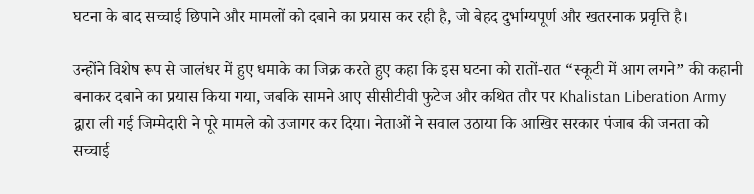घटना के बाद सच्चाई छिपाने और मामलों को दबाने का प्रयास कर रही है, जो बेहद दुर्भाग्यपूर्ण और खतरनाक प्रवृत्ति है।

उन्होंने विशेष रूप से जालंधर में हुए धमाके का जिक्र करते हुए कहा कि इस घटना को रातों-रात “स्कूटी में आग लगने” की कहानी बनाकर दबाने का प्रयास किया गया, जबकि सामने आए सीसीटीवी फुटेज और कथित तौर पर Khalistan Liberation Army द्वारा ली गई जिम्मेदारी ने पूरे मामले को उजागर कर दिया। नेताओं ने सवाल उठाया कि आखिर सरकार पंजाब की जनता को सच्चाई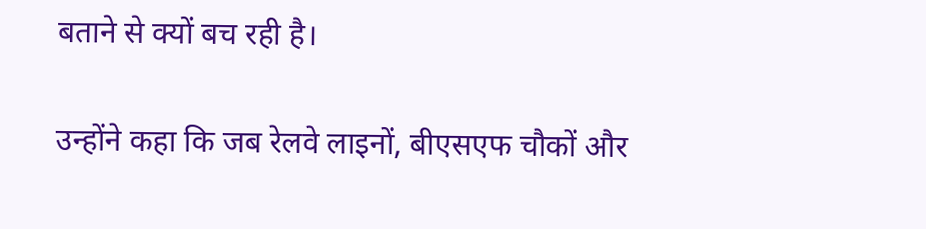बताने से क्यों बच रही है।

उन्होंने कहा कि जब रेलवे लाइनों, बीएसएफ चौकों और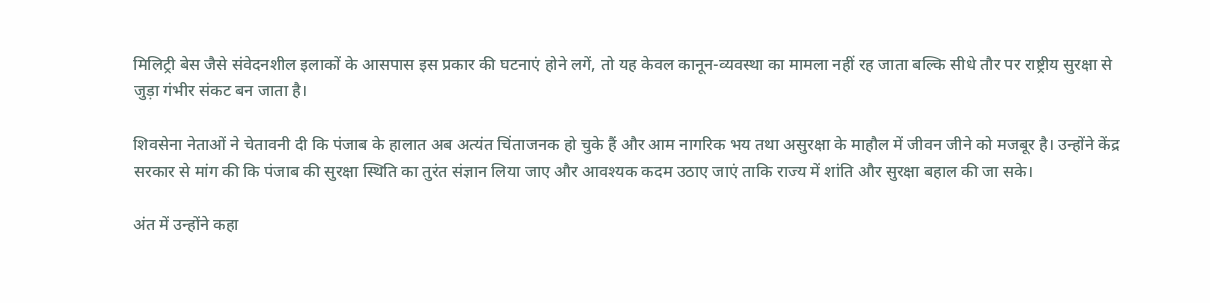मिलिट्री बेस जैसे संवेदनशील इलाकों के आसपास इस प्रकार की घटनाएं होने लगें, तो यह केवल कानून-व्यवस्था का मामला नहीं रह जाता बल्कि सीधे तौर पर राष्ट्रीय सुरक्षा से जुड़ा गंभीर संकट बन जाता है।

शिवसेना नेताओं ने चेतावनी दी कि पंजाब के हालात अब अत्यंत चिंताजनक हो चुके हैं और आम नागरिक भय तथा असुरक्षा के माहौल में जीवन जीने को मजबूर है। उन्होंने केंद्र सरकार से मांग की कि पंजाब की सुरक्षा स्थिति का तुरंत संज्ञान लिया जाए और आवश्यक कदम उठाए जाएं ताकि राज्य में शांति और सुरक्षा बहाल की जा सके।

अंत में उन्होंने कहा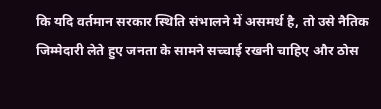कि यदि वर्तमान सरकार स्थिति संभालने में असमर्थ है, तो उसे नैतिक जिम्मेदारी लेते हुए जनता के सामने सच्चाई रखनी चाहिए और ठोस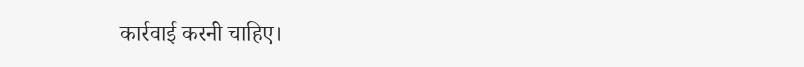कार्रवाई करनी चाहिए।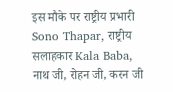इस मौके पर राष्ट्रीय प्रभारी Sono Thapar, राष्ट्रीय सलाहकार Kala Baba, नाथ जी, रोहन जी, करन जी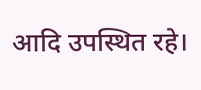आदि उपस्थित रहे।